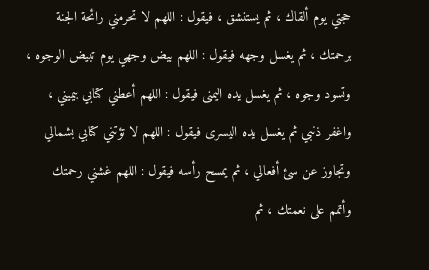حجتي يوم ألقاك ، ثم يستنشق ، فيقول : اللهم لا تحرمني رائحة الجنة
برحمتك ، ثم يغسل وجهه فيقول : اللهم بيض وجهي يوم تبيض الوجوه ،
وتسود وجوه ، ثم يغسل يده اليمنى فيقول : اللهم أعطني كتابي بيميني ،
واغفر ذنبي ثم يغسل يده اليسرى فيقول : اللهم لا تؤتني كتابي بشمالي
وتجاوز عن سئ أفعالي ، ثم يمسح رأسه فيقول : اللهم غشني رحمتك
وأتمم على نعمتك ، ثم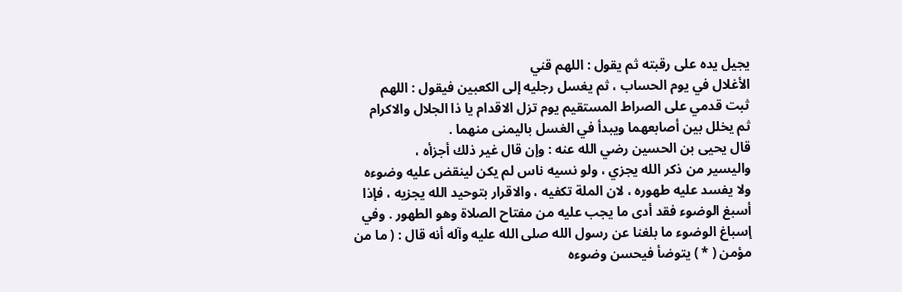يجيل يده على رقبته ثم يقول : اللهم قني
الأغلال في يوم الحساب ، ثم يغسل رجليه إلى الكعبين فيقول : اللهم
ثبت قدمي على الصراط المستقيم يوم تزل الاقدام يا ذا الجلال والاكرام
ثم يخلل بين أصابعهما ويبدأ في الغسل باليمنى منهما .
قال يحيى بن الحسين رضي الله عنه : وإن قال غير ذلك أجزأه ،
واليسير من ذكر الله يجزي ، ولو نسيه ناس لم يكن لينقض عليه وضوءه
ولا يفسد عليه طهوره ، لان الملة تكفيه ، والاقرار بتوحيد الله يجزيه ، فإذا
أسبغ الوضوء فقد أدى ما يجب عليه من مفتاح الصلاة وهو الطهور . وفي
إسباغ الوضوء ما بلغنا عن رسول الله صلى الله عليه وآله أنه قال : ( ما من
مؤمن ( * ) يتوضأ فيحسن وضوءه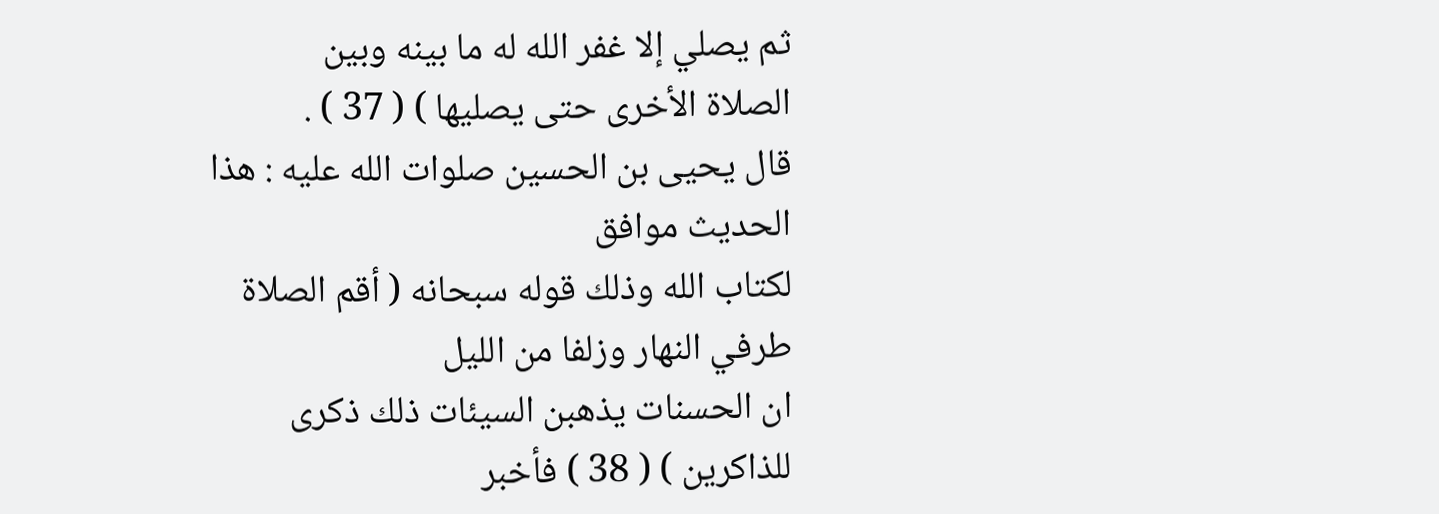ثم يصلي إلا غفر الله له ما بينه وبين
الصلاة الأخرى حتى يصليها ) ( 37 ) .
قال يحيى بن الحسين صلوات الله عليه : هذا الحديث موافق
لكتاب الله وذلك قوله سبحانه ( أقم الصلاة طرفي النهار وزلفا من الليل
ان الحسنات يذهبن السيئات ذلك ذكرى للذاكرين ) ( 38 ) فأخبر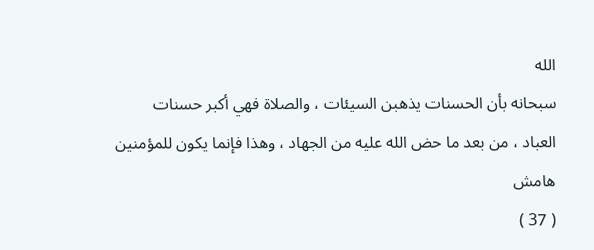الله
سبحانه بأن الحسنات يذهبن السيئات ، والصلاة فهي أكبر حسنات
العباد ، من بعد ما حض الله عليه من الجهاد ، وهذا فإنما يكون للمؤمنين
هامش
( 37 )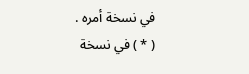في نسخة أمره .
( * ) في نسخة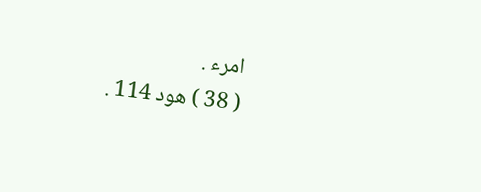امرء .
( 38 ) هود 114 .